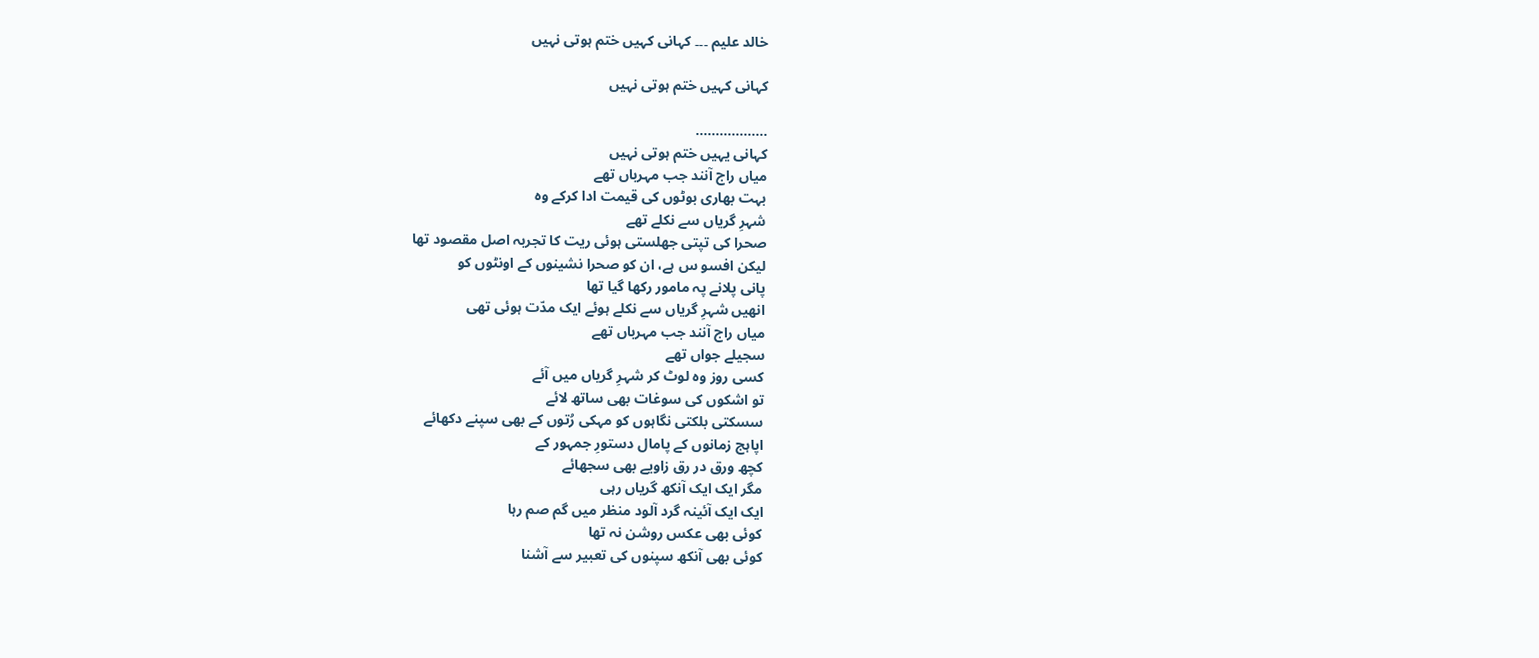خالد علیم ۔۔۔ کہانی کہیں ختم ہوتی نہیں

کہانی کہیں ختم ہوتی نہیں

………………
کہانی یہیں ختم ہوتی نہیں
میاں راج آنند جب مہرباں تھے
بہت بھاری بوٹوں کی قیمت ادا کرکے وہ
شہرِ گریاں سے نکلے تھے
صحرا کی تپتی جھلستی ہوئی ریت کا تجربہ اصل مقصود تھا
لیکن افسو س ہے، ان کو صحرا نشینوں کے اونٹوں کو
پانی پلانے پہ مامور رکھا گیا تھا
انھیں شہرِ گریاں سے نکلے ہوئے ایک مدّت ہوئی تھی
میاں راج آنند جب مہرباں تھے
سجیلے جواں تھے
کسی روز وہ لوٹ کر شہرِ گریاں میں آئے
تو اشکوں کی سوغات بھی ساتھ لائے
سسکتی بلکتی نگاہوں کو مہکی رُتوں کے بھی سپنے دکھائے
اپاہج زمانوں کے پامال دستورِ جمہور کے
کچھ ورق در رق زاویے بھی سجھائے
مگر ایک ایک آنکھ گریاں رہی
ایک ایک آئینہ گرد آلود منظر میں گم صم رہا
کوئی بھی عکس روشن نہ تھا
کوئی بھی آنکھ سپنوں کی تعبیر سے آشنا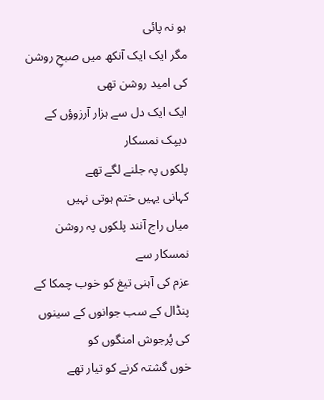ہو نہ پائی
مگر ایک ایک آنکھ میں صبحِ روشن کی امید روشن تھی
ایک ایک دل سے ہزار آرزوؤں کے دیپک نمسکار
پلکوں پہ جلنے لگے تھے
کہانی یہیں ختم ہوتی نہیں
میاں راج آنند پلکوں پہ روشن نمسکار سے
عزم کی آہنی تیغ کو خوب چمکا کے
پنڈال کے سب جوانوں کے سینوں کی پُرجوش امنگوں کو
خوں گشتہ کرنے کو تیار تھے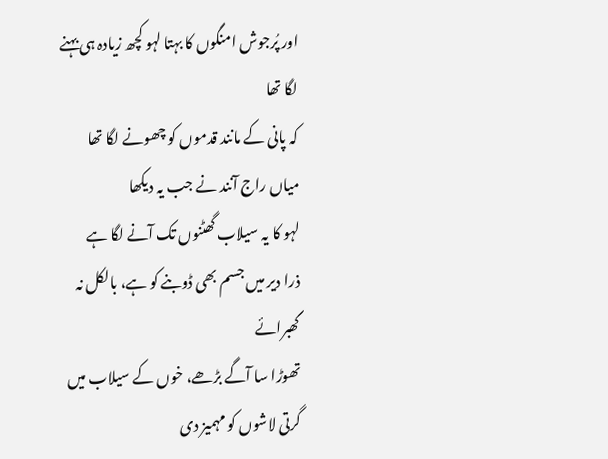اور پُرجوش امنگوں کا بہتا لہو کچھ زیادہ ہی بہنے لگا تھا
کہ پانی کے مانند قدموں کو چھونے لگا تھا
میاں راج آنند نے جب یہ دیکھا
لہو کا یہ سیلاب گھٹنوں تک آنے لگا ہے
ذرا دیر میں جسم بھی ڈوبنے کو ہے، بالکل نہ گھبرائے
تھوڑا سا آگے بڑھے، خوں کے سیلاب میں
گرتی لاشوں کو مہمیز دی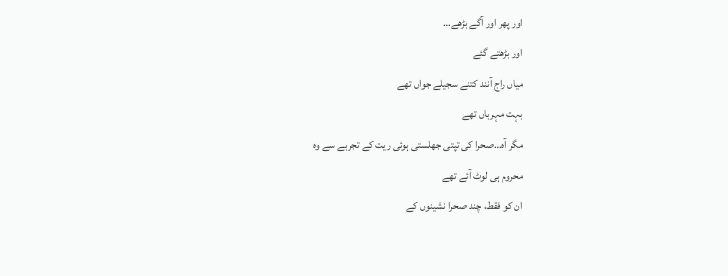اور پھر اور آگے بڑھے…
اور بڑھتے گئے
میاں راج آنند کتنے سجیلے جواں تھے
بہت مہرباں تھے
مگر آہ…صحرا کی تپتی جھلستی ہوئی ریت کے تجربے سے وہ
محروم ہی لوٹ آئے تھے
ان کو فقط، چند صحرا نشینوں کے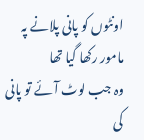اونٹوں کو پانی پلانے پہ
مامور رکھا گیا تھا
وہ جب لوٹ آئے تو پانی کی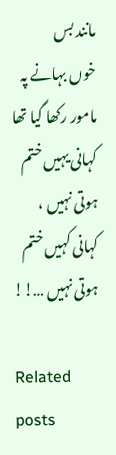مانند بس
خوں بہانے پہ مامور رکھا گیا تھا
کہانی یہیں ختم ہوتی نہیں ،
کہانی کہیں ختم ہوتی نہیں …!!

Related posts